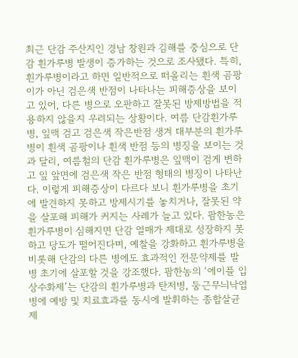최근 단감 주산지인 경남 창원과 김해를 중심으로 단감 흰가루병 발생이 증가하는 것으로 조사됐다. 특히, 흰가루병이라고 하면 일반적으로 떠올리는 흰색 곰팡이가 아닌 검은색 반점이 나타나는 피해증상을 보이고 있어, 다른 병으로 오판하고 잘못된 방제방법을 적용하지 않을지 우려되는 상황이다. 여름 단감흰가루병, 잎맥 검고 검은색 작은반점 생겨 대부분의 흰가루병이 흰색 곰팡이나 흰색 반점 등의 병징을 보이는 것과 달리, 여름철의 단감 흰가루병은 잎맥이 검게 변하고 잎 앞면에 검은색 작은 반점 형태의 병징이 나타난다. 이렇게 피해증상이 다르다 보니 흰가루병을 초기에 발견하지 못하고 방제시기를 놓치거나, 잘못된 약을 살포해 피해가 커지는 사례가 늘고 있다. 팜한농은 흰가루병이 심해지면 단감 열매가 제대로 성장하지 못하고 당도가 떨어진다며, 예찰을 강화하고 흰가루병을 비롯해 단감의 다른 병에도 효과적인 전문약제를 발병 초기에 살포할 것을 강조했다. 팜한농의 ‘에이플 입상수화제’는 단감의 흰가루병과 탄저병, 둥근무늬낙엽병에 예방 및 치료효과를 동시에 발휘하는 종합살균제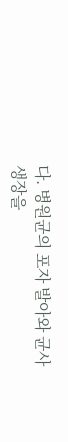다. 병원균의 포자 발아와 균사 생장을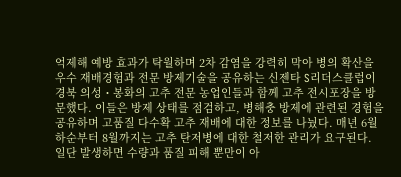억제해 예방 효과가 탁월하며 2차 감염을 강력히 막아 병의 확산을
우수 재배경험과 전문 방제기술을 공유하는 신젠타 S리더스클럽이 경북 의성・봉화의 고추 전문 농업인들과 함께 고추 전시포장을 방문했다. 이들은 방제 상태를 점검하고, 병해충 방제에 관련된 경험을 공유하며 고품질 다수확 고추 재배에 대한 정보를 나눴다. 매년 6월 하순부터 8월까지는 고추 탄저병에 대한 철저한 관리가 요구된다. 일단 발생하면 수량과 품질 피해 뿐만이 아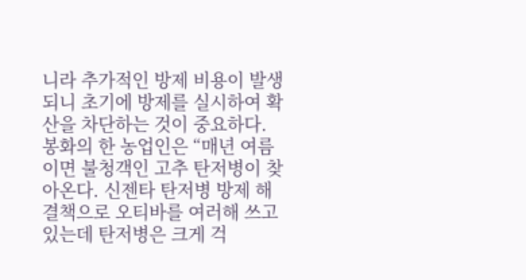니라 추가적인 방제 비용이 발생되니 초기에 방제를 실시하여 확산을 차단하는 것이 중요하다. 봉화의 한 농업인은 “매년 여름이면 불청객인 고추 탄저병이 찾아온다. 신젠타 탄저병 방제 해결책으로 오티바를 여러해 쓰고 있는데 탄저병은 크게 걱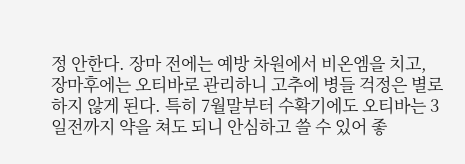정 안한다. 장마 전에는 예방 차원에서 비온엠을 치고, 장마후에는 오티바로 관리하니 고추에 병들 걱정은 별로 하지 않게 된다. 특히 7월말부터 수확기에도 오티바는 3일전까지 약을 쳐도 되니 안심하고 쓸 수 있어 좋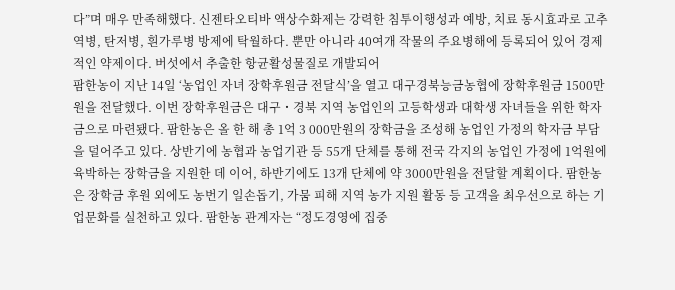다”며 매우 만족해했다. 신젠타오티바 액상수화제는 강력한 침투이행성과 예방, 치료 동시효과로 고추 역병, 탄저병, 흰가루병 방제에 탁월하다. 뿐만 아니라 40여개 작물의 주요병해에 등록되어 있어 경제적인 약제이다. 버섯에서 추출한 항균활성물질로 개발되어
팜한농이 지난 14일 ‘농업인 자녀 장학후원금 전달식’을 열고 대구경북능금농협에 장학후원금 1500만원을 전달했다. 이번 장학후원금은 대구・경북 지역 농업인의 고등학생과 대학생 자녀들을 위한 학자금으로 마련됐다. 팜한농은 올 한 해 총 1억 3 000만원의 장학금을 조성해 농업인 가정의 학자금 부담을 덜어주고 있다. 상반기에 농협과 농업기관 등 55개 단체를 통해 전국 각지의 농업인 가정에 1억원에 육박하는 장학금을 지원한 데 이어, 하반기에도 13개 단체에 약 3000만원을 전달할 계획이다. 팜한농은 장학금 후원 외에도 농번기 일손돕기, 가뭄 피해 지역 농가 지원 활동 등 고객을 최우선으로 하는 기업문화를 실천하고 있다. 팜한농 관계자는 “정도경영에 집중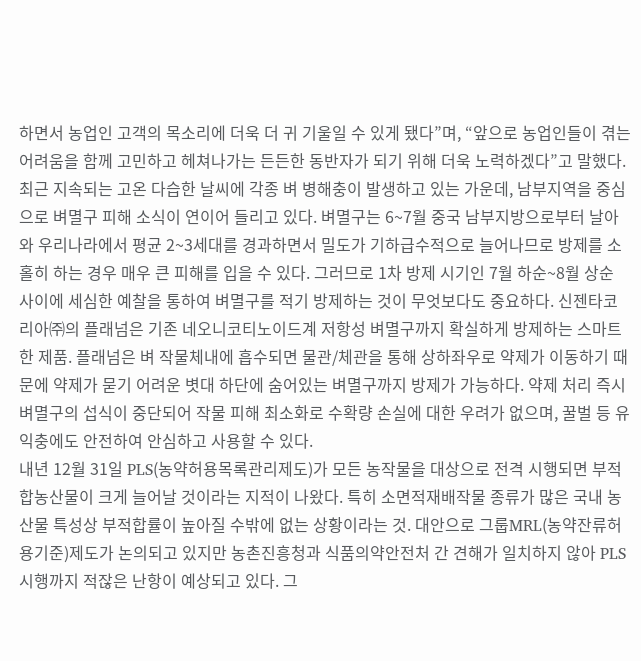하면서 농업인 고객의 목소리에 더욱 더 귀 기울일 수 있게 됐다”며, “앞으로 농업인들이 겪는 어려움을 함께 고민하고 헤쳐나가는 든든한 동반자가 되기 위해 더욱 노력하겠다”고 말했다.
최근 지속되는 고온 다습한 날씨에 각종 벼 병해충이 발생하고 있는 가운데, 남부지역을 중심으로 벼멸구 피해 소식이 연이어 들리고 있다. 벼멸구는 6~7월 중국 남부지방으로부터 날아와 우리나라에서 평균 2~3세대를 경과하면서 밀도가 기하급수적으로 늘어나므로 방제를 소홀히 하는 경우 매우 큰 피해를 입을 수 있다. 그러므로 1차 방제 시기인 7월 하순~8월 상순 사이에 세심한 예찰을 통하여 벼멸구를 적기 방제하는 것이 무엇보다도 중요하다. 신젠타코리아㈜의 플래넘은 기존 네오니코티노이드계 저항성 벼멸구까지 확실하게 방제하는 스마트한 제품. 플래넘은 벼 작물체내에 흡수되면 물관/체관을 통해 상하좌우로 약제가 이동하기 때문에 약제가 묻기 어려운 볏대 하단에 숨어있는 벼멸구까지 방제가 가능하다. 약제 처리 즉시 벼멸구의 섭식이 중단되어 작물 피해 최소화로 수확량 손실에 대한 우려가 없으며, 꿀벌 등 유익충에도 안전하여 안심하고 사용할 수 있다.
내년 12월 31일 PLS(농약허용목록관리제도)가 모든 농작물을 대상으로 전격 시행되면 부적합농산물이 크게 늘어날 것이라는 지적이 나왔다. 특히 소면적재배작물 종류가 많은 국내 농산물 특성상 부적합률이 높아질 수밖에 없는 상황이라는 것. 대안으로 그룹MRL(농약잔류허용기준)제도가 논의되고 있지만 농촌진흥청과 식품의약안전처 간 견해가 일치하지 않아 PLS 시행까지 적잖은 난항이 예상되고 있다. 그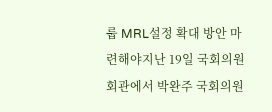룹 MRL설정 확대 방안 마련해야지난 19일 국회의원회관에서 박완주 국회의원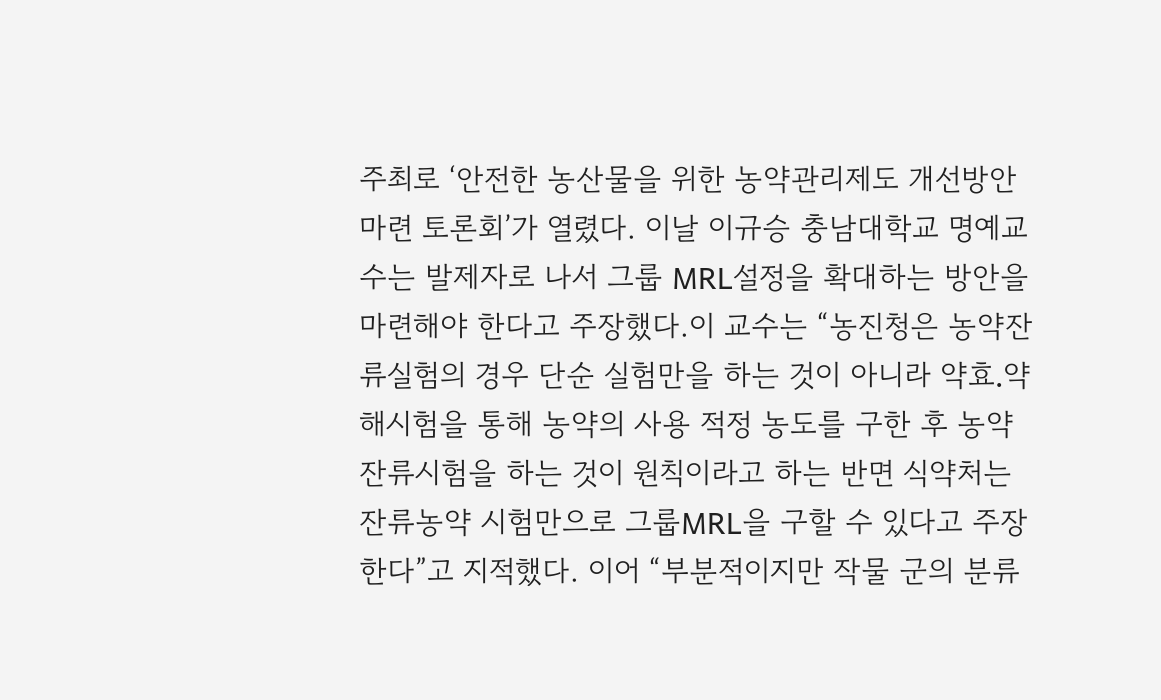주최로 ‘안전한 농산물을 위한 농약관리제도 개선방안 마련 토론회’가 열렸다. 이날 이규승 충남대학교 명예교수는 발제자로 나서 그룹 MRL설정을 확대하는 방안을 마련해야 한다고 주장했다.이 교수는 “농진청은 농약잔류실험의 경우 단순 실험만을 하는 것이 아니라 약효․약해시험을 통해 농약의 사용 적정 농도를 구한 후 농약잔류시험을 하는 것이 원칙이라고 하는 반면 식약처는 잔류농약 시험만으로 그룹MRL을 구할 수 있다고 주장한다”고 지적했다. 이어 “부분적이지만 작물 군의 분류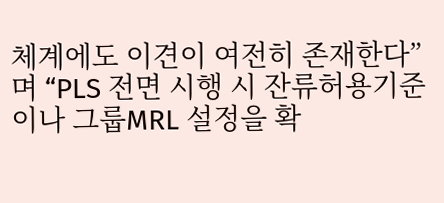체계에도 이견이 여전히 존재한다”며 “PLS 전면 시행 시 잔류허용기준이나 그룹MRL 설정을 확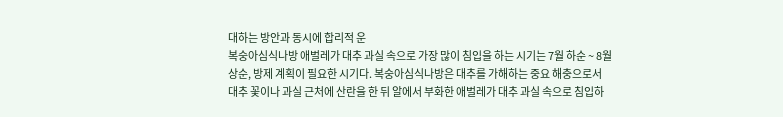대하는 방안과 동시에 합리적 운
복숭아심식나방 애벌레가 대추 과실 속으로 가장 많이 침입을 하는 시기는 7월 하순 ~ 8월 상순, 방제 계획이 필요한 시기다. 복숭아심식나방은 대추를 가해하는 중요 해충으로서 대추 꽃이나 과실 근처에 산란을 한 뒤 알에서 부화한 애벌레가 대추 과실 속으로 침입하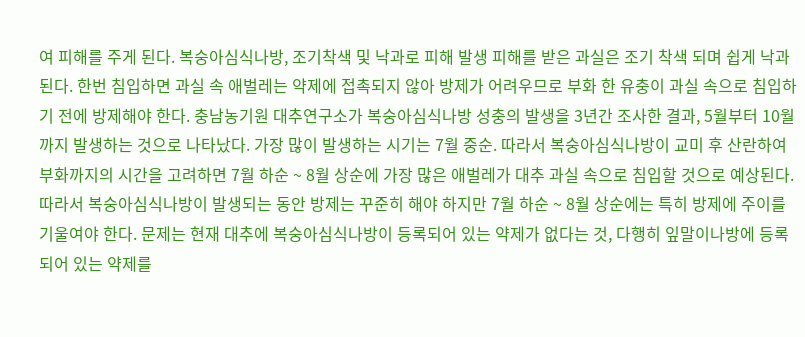여 피해를 주게 된다. 복숭아심식나방, 조기착색 및 낙과로 피해 발생 피해를 받은 과실은 조기 착색 되며 쉽게 낙과된다. 한번 침입하면 과실 속 애벌레는 약제에 접촉되지 않아 방제가 어려우므로 부화 한 유충이 과실 속으로 침입하기 전에 방제해야 한다. 충남농기원 대추연구소가 복숭아심식나방 성충의 발생을 3년간 조사한 결과, 5월부터 10월까지 발생하는 것으로 나타났다. 가장 많이 발생하는 시기는 7월 중순. 따라서 복숭아심식나방이 교미 후 산란하여 부화까지의 시간을 고려하면 7월 하순 ~ 8월 상순에 가장 많은 애벌레가 대추 과실 속으로 침입할 것으로 예상된다. 따라서 복숭아심식나방이 발생되는 동안 방제는 꾸준히 해야 하지만 7월 하순 ~ 8월 상순에는 특히 방제에 주이를 기울여야 한다. 문제는 현재 대추에 복숭아심식나방이 등록되어 있는 약제가 없다는 것, 다행히 잎말이나방에 등록되어 있는 약제를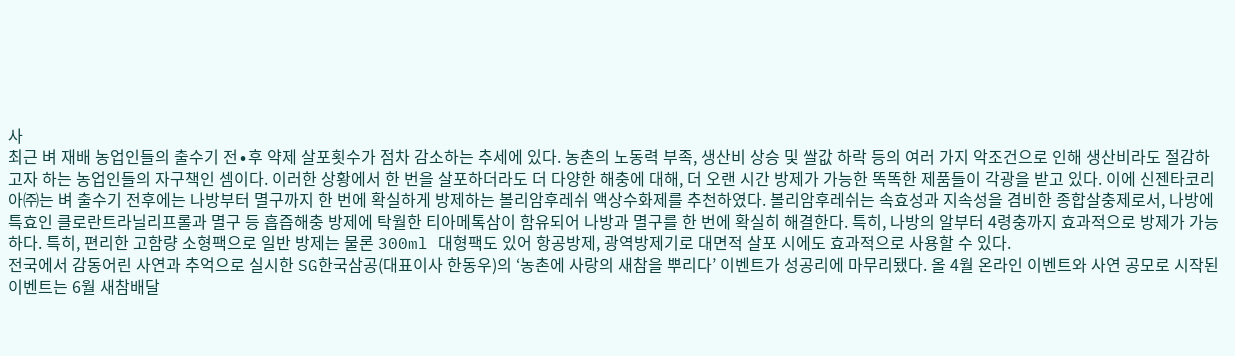사
최근 벼 재배 농업인들의 출수기 전∙후 약제 살포횟수가 점차 감소하는 추세에 있다. 농촌의 노동력 부족, 생산비 상승 및 쌀값 하락 등의 여러 가지 악조건으로 인해 생산비라도 절감하고자 하는 농업인들의 자구책인 셈이다. 이러한 상황에서 한 번을 살포하더라도 더 다양한 해충에 대해, 더 오랜 시간 방제가 가능한 똑똑한 제품들이 각광을 받고 있다. 이에 신젠타코리아㈜는 벼 출수기 전후에는 나방부터 멸구까지 한 번에 확실하게 방제하는 볼리암후레쉬 액상수화제를 추천하였다. 볼리암후레쉬는 속효성과 지속성을 겸비한 종합살충제로서, 나방에 특효인 클로란트라닐리프롤과 멸구 등 흡즙해충 방제에 탁월한 티아메톡삼이 함유되어 나방과 멸구를 한 번에 확실히 해결한다. 특히, 나방의 알부터 4령충까지 효과적으로 방제가 가능하다. 특히, 편리한 고함량 소형팩으로 일반 방제는 물론 300ml 대형팩도 있어 항공방제, 광역방제기로 대면적 살포 시에도 효과적으로 사용할 수 있다.
전국에서 감동어린 사연과 추억으로 실시한 SG한국삼공(대표이사 한동우)의 ‘농촌에 사랑의 새참을 뿌리다’ 이벤트가 성공리에 마무리됐다. 올 4월 온라인 이벤트와 사연 공모로 시작된 이벤트는 6월 새참배달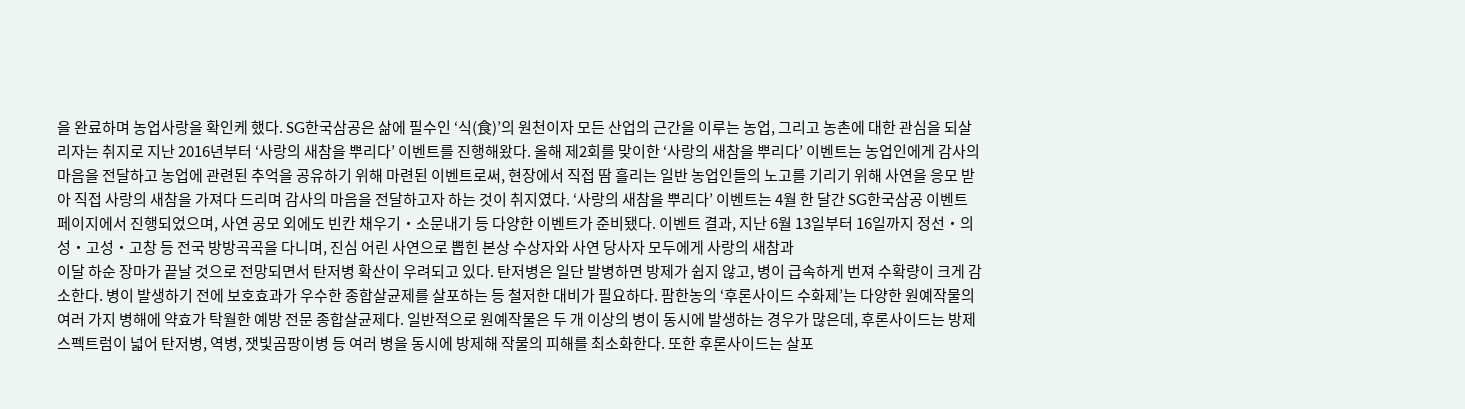을 완료하며 농업사랑을 확인케 했다. SG한국삼공은 삶에 필수인 ‘식(食)’의 원천이자 모든 산업의 근간을 이루는 농업, 그리고 농촌에 대한 관심을 되살리자는 취지로 지난 2016년부터 ‘사랑의 새참을 뿌리다’ 이벤트를 진행해왔다. 올해 제2회를 맞이한 ‘사랑의 새참을 뿌리다’ 이벤트는 농업인에게 감사의 마음을 전달하고 농업에 관련된 추억을 공유하기 위해 마련된 이벤트로써, 현장에서 직접 땀 흘리는 일반 농업인들의 노고를 기리기 위해 사연을 응모 받아 직접 사랑의 새참을 가져다 드리며 감사의 마음을 전달하고자 하는 것이 취지였다. ‘사랑의 새참을 뿌리다’ 이벤트는 4월 한 달간 SG한국삼공 이벤트 페이지에서 진행되었으며, 사연 공모 외에도 빈칸 채우기・소문내기 등 다양한 이벤트가 준비됐다. 이벤트 결과, 지난 6월 13일부터 16일까지 정선・의성・고성・고창 등 전국 방방곡곡을 다니며, 진심 어린 사연으로 뽑힌 본상 수상자와 사연 당사자 모두에게 사랑의 새참과
이달 하순 장마가 끝날 것으로 전망되면서 탄저병 확산이 우려되고 있다. 탄저병은 일단 발병하면 방제가 쉽지 않고, 병이 급속하게 번져 수확량이 크게 감소한다. 병이 발생하기 전에 보호효과가 우수한 종합살균제를 살포하는 등 철저한 대비가 필요하다. 팜한농의 ‘후론사이드 수화제’는 다양한 원예작물의 여러 가지 병해에 약효가 탁월한 예방 전문 종합살균제다. 일반적으로 원예작물은 두 개 이상의 병이 동시에 발생하는 경우가 많은데, 후론사이드는 방제 스펙트럼이 넓어 탄저병, 역병, 잿빛곰팡이병 등 여러 병을 동시에 방제해 작물의 피해를 최소화한다. 또한 후론사이드는 살포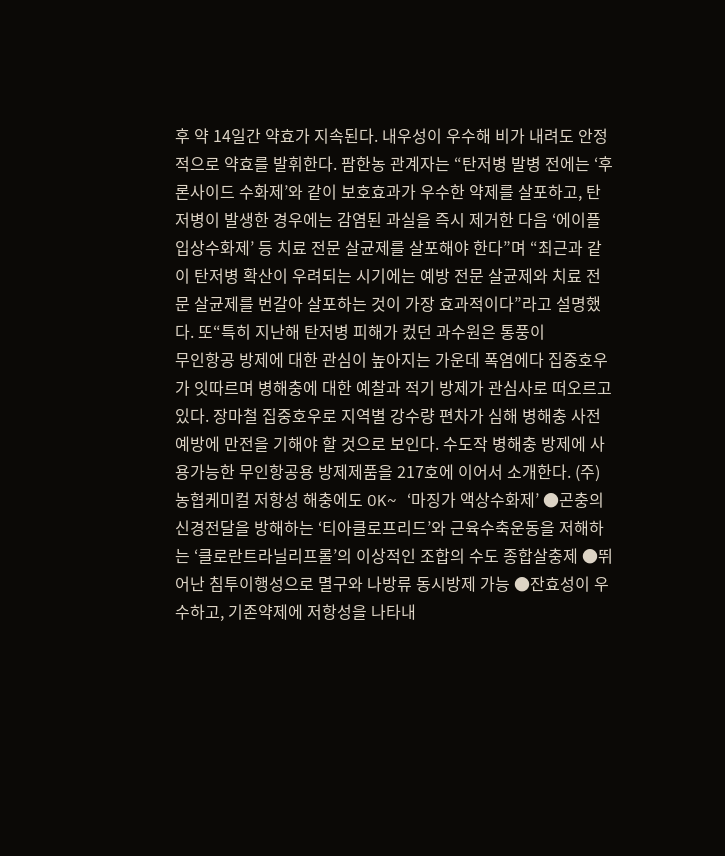후 약 14일간 약효가 지속된다. 내우성이 우수해 비가 내려도 안정적으로 약효를 발휘한다. 팜한농 관계자는 “탄저병 발병 전에는 ‘후론사이드 수화제’와 같이 보호효과가 우수한 약제를 살포하고, 탄저병이 발생한 경우에는 감염된 과실을 즉시 제거한 다음 ‘에이플 입상수화제’ 등 치료 전문 살균제를 살포해야 한다”며 “최근과 같이 탄저병 확산이 우려되는 시기에는 예방 전문 살균제와 치료 전문 살균제를 번갈아 살포하는 것이 가장 효과적이다”라고 설명했다. 또“특히 지난해 탄저병 피해가 컸던 과수원은 통풍이
무인항공 방제에 대한 관심이 높아지는 가운데 폭염에다 집중호우가 잇따르며 병해충에 대한 예찰과 적기 방제가 관심사로 떠오르고 있다. 장마철 집중호우로 지역별 강수량 편차가 심해 병해충 사전예방에 만전을 기해야 할 것으로 보인다. 수도작 병해충 방제에 사용가능한 무인항공용 방제제품을 217호에 이어서 소개한다. (주)농협케미컬 저항성 해충에도 OK~ ‘마징가 액상수화제’ ●곤충의 신경전달을 방해하는 ‘티아클로프리드’와 근육수축운동을 저해하는 ‘클로란트라닐리프롤’의 이상적인 조합의 수도 종합살충제 ●뛰어난 침투이행성으로 멸구와 나방류 동시방제 가능 ●잔효성이 우수하고, 기존약제에 저항성을 나타내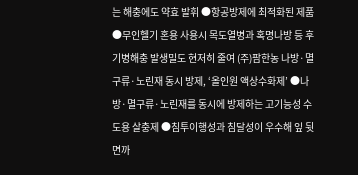는 해충에도 약효 발휘 ●항공방제에 최적화된 제품 ●무인헬기 혼용 사용시 목도열병과 혹명나방 등 후기병해충 발생밀도 현저히 줄여 (주)팜한농 나방·멸구류·노린재 동시 방제, ‘올인원 액상수화제’ ●나방·멸구류·노린재를 동시에 방제하는 고기능성 수도용 살충제 ●침투이행성과 침달성이 우수해 잎 뒷면까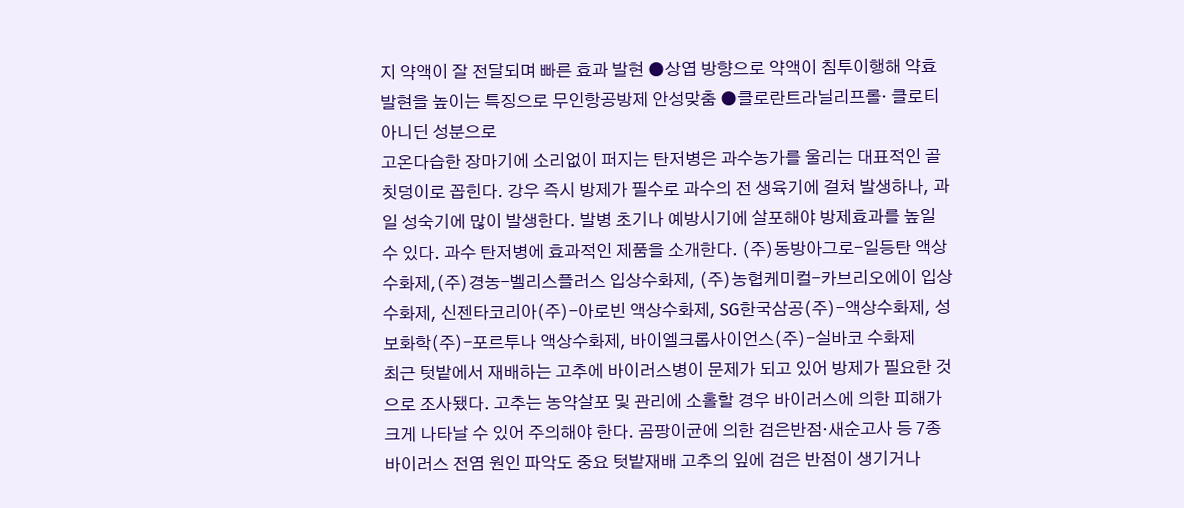지 약액이 잘 전달되며 빠른 효과 발현 ●상엽 방향으로 약액이 침투이행해 약효 발현을 높이는 특징으로 무인항공방제 안성맞춤 ●클로란트라닐리프롤· 클로티아니딘 성분으로
고온다습한 장마기에 소리없이 퍼지는 탄저병은 과수농가를 울리는 대표적인 골칫덩이로 꼽힌다. 강우 즉시 방제가 필수로 과수의 전 생육기에 걸쳐 발생하나, 과일 성숙기에 많이 발생한다. 발병 초기나 예방시기에 살포해야 방제효과를 높일 수 있다. 과수 탄저병에 효과적인 제품을 소개한다. (주)동방아그로-일등탄 액상수화제,(주)경농-벨리스플러스 입상수화제, (주)농협케미컬-카브리오에이 입상수화제, 신젠타코리아(주)-아로빈 액상수화제, SG한국삼공(주)-액상수화제, 성보화학(주)-포르투나 액상수화제, 바이엘크롭사이언스(주)-실바코 수화제
최근 텃밭에서 재배하는 고추에 바이러스병이 문제가 되고 있어 방제가 필요한 것으로 조사됐다. 고추는 농약살포 및 관리에 소홀할 경우 바이러스에 의한 피해가 크게 나타날 수 있어 주의해야 한다. 곰팡이균에 의한 검은반점·새순고사 등 7종 바이러스 전염 원인 파악도 중요 텃밭재배 고추의 잎에 검은 반점이 생기거나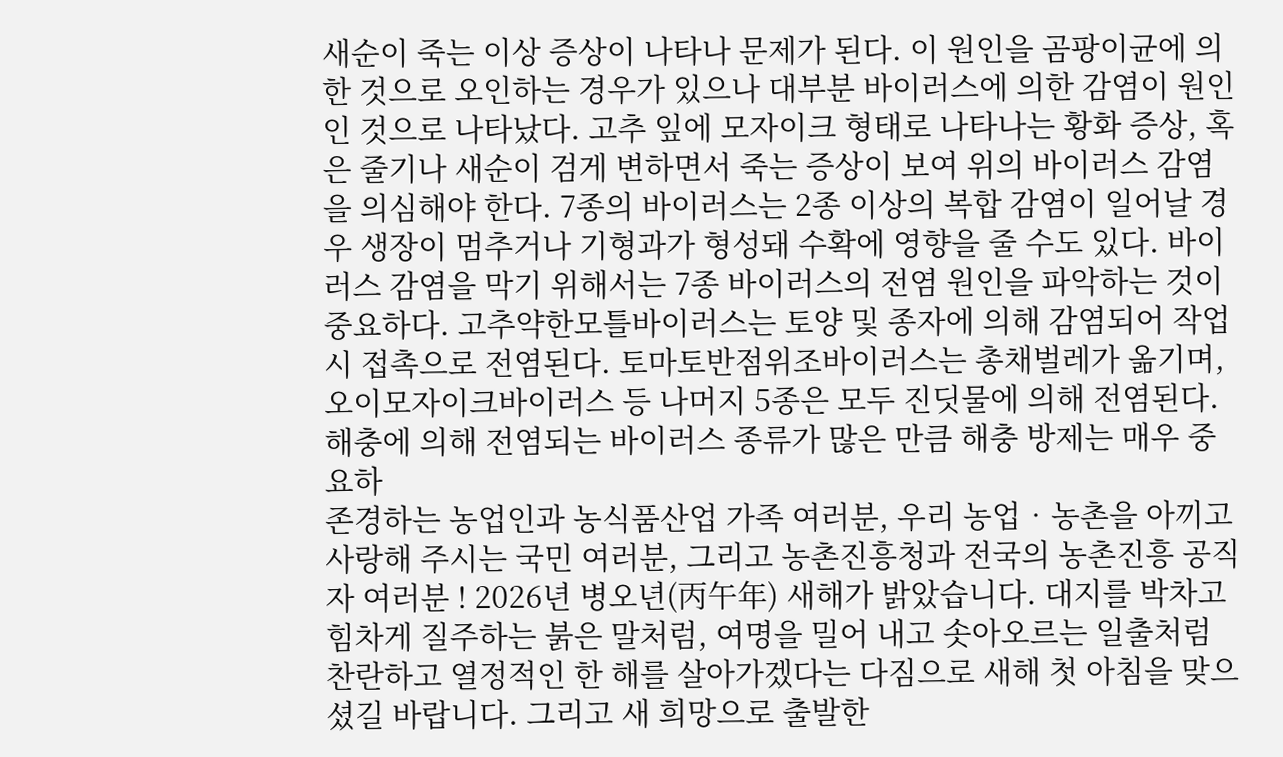새순이 죽는 이상 증상이 나타나 문제가 된다. 이 원인을 곰팡이균에 의한 것으로 오인하는 경우가 있으나 대부분 바이러스에 의한 감염이 원인인 것으로 나타났다. 고추 잎에 모자이크 형태로 나타나는 황화 증상, 혹은 줄기나 새순이 검게 변하면서 죽는 증상이 보여 위의 바이러스 감염을 의심해야 한다. 7종의 바이러스는 2종 이상의 복합 감염이 일어날 경우 생장이 멈추거나 기형과가 형성돼 수확에 영향을 줄 수도 있다. 바이러스 감염을 막기 위해서는 7종 바이러스의 전염 원인을 파악하는 것이 중요하다. 고추약한모틀바이러스는 토양 및 종자에 의해 감염되어 작업 시 접촉으로 전염된다. 토마토반점위조바이러스는 총채벌레가 옮기며, 오이모자이크바이러스 등 나머지 5종은 모두 진딧물에 의해 전염된다. 해충에 의해 전염되는 바이러스 종류가 많은 만큼 해충 방제는 매우 중요하
존경하는 농업인과 농식품산업 가족 여러분, 우리 농업‧농촌을 아끼고 사랑해 주시는 국민 여러분, 그리고 농촌진흥청과 전국의 농촌진흥 공직자 여러분 ! 2026년 병오년(丙午年) 새해가 밝았습니다. 대지를 박차고 힘차게 질주하는 붉은 말처럼, 여명을 밀어 내고 솟아오르는 일출처럼 찬란하고 열정적인 한 해를 살아가겠다는 다짐으로 새해 첫 아침을 맞으셨길 바랍니다. 그리고 새 희망으로 출발한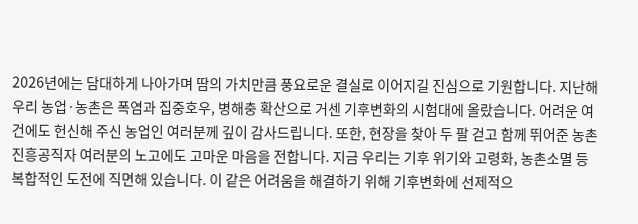2026년에는 담대하게 나아가며 땀의 가치만큼 풍요로운 결실로 이어지길 진심으로 기원합니다. 지난해 우리 농업·농촌은 폭염과 집중호우, 병해충 확산으로 거센 기후변화의 시험대에 올랐습니다. 어려운 여건에도 헌신해 주신 농업인 여러분께 깊이 감사드립니다. 또한, 현장을 찾아 두 팔 걷고 함께 뛰어준 농촌진흥공직자 여러분의 노고에도 고마운 마음을 전합니다. 지금 우리는 기후 위기와 고령화, 농촌소멸 등 복합적인 도전에 직면해 있습니다. 이 같은 어려움을 해결하기 위해 기후변화에 선제적으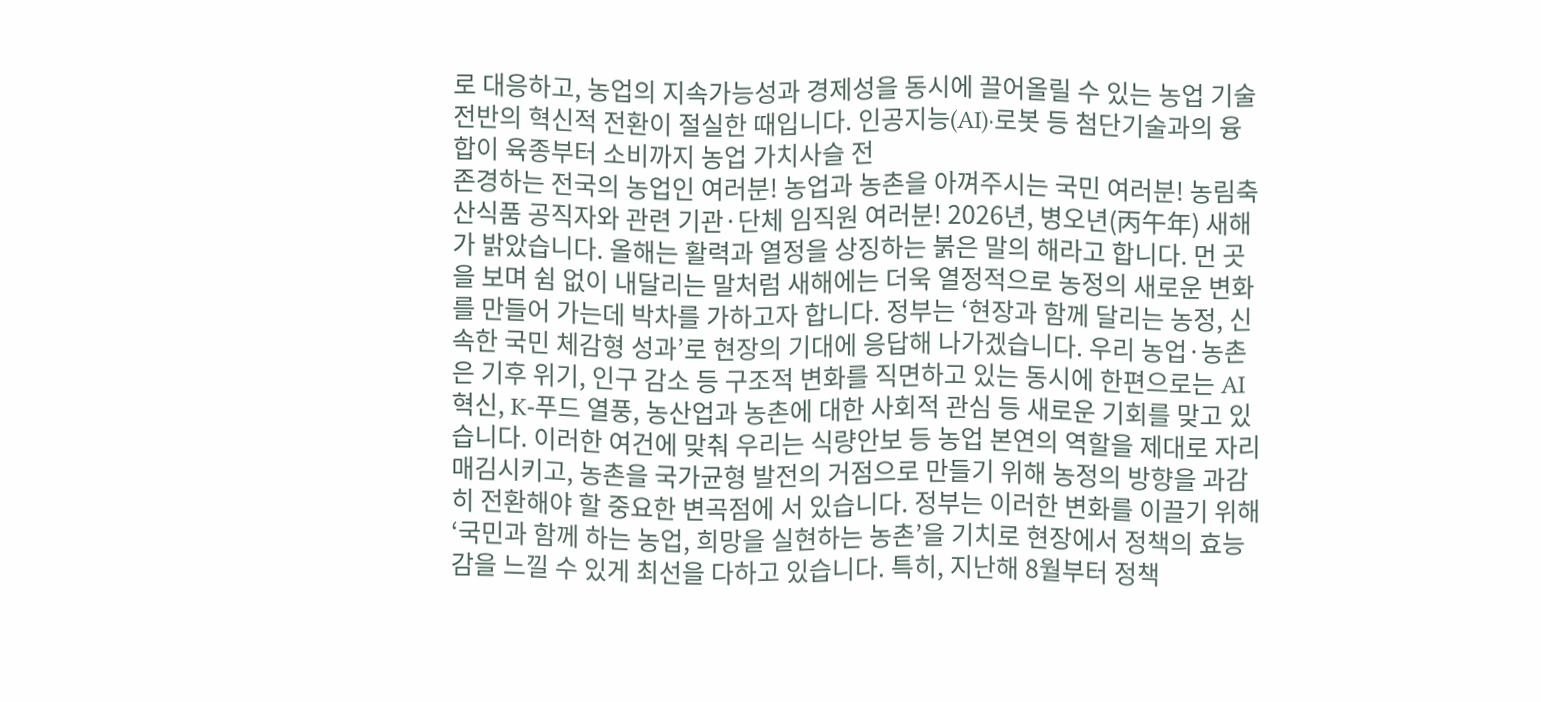로 대응하고, 농업의 지속가능성과 경제성을 동시에 끌어올릴 수 있는 농업 기술 전반의 혁신적 전환이 절실한 때입니다. 인공지능(AI)·로봇 등 첨단기술과의 융합이 육종부터 소비까지 농업 가치사슬 전
존경하는 전국의 농업인 여러분! 농업과 농촌을 아껴주시는 국민 여러분! 농림축산식품 공직자와 관련 기관·단체 임직원 여러분! 2026년, 병오년(丙午年) 새해가 밝았습니다. 올해는 활력과 열정을 상징하는 붉은 말의 해라고 합니다. 먼 곳을 보며 쉼 없이 내달리는 말처럼 새해에는 더욱 열정적으로 농정의 새로운 변화를 만들어 가는데 박차를 가하고자 합니다. 정부는 ‘현장과 함께 달리는 농정, 신속한 국민 체감형 성과’로 현장의 기대에 응답해 나가겠습니다. 우리 농업·농촌은 기후 위기, 인구 감소 등 구조적 변화를 직면하고 있는 동시에 한편으로는 AI 혁신, K-푸드 열풍, 농산업과 농촌에 대한 사회적 관심 등 새로운 기회를 맞고 있습니다. 이러한 여건에 맞춰 우리는 식량안보 등 농업 본연의 역할을 제대로 자리매김시키고, 농촌을 국가균형 발전의 거점으로 만들기 위해 농정의 방향을 과감히 전환해야 할 중요한 변곡점에 서 있습니다. 정부는 이러한 변화를 이끌기 위해 ‘국민과 함께 하는 농업, 희망을 실현하는 농촌’을 기치로 현장에서 정책의 효능감을 느낄 수 있게 최선을 다하고 있습니다. 특히, 지난해 8월부터 정책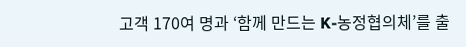고객 170여 명과 ‘함께 만드는 K-농정협의체’를 출